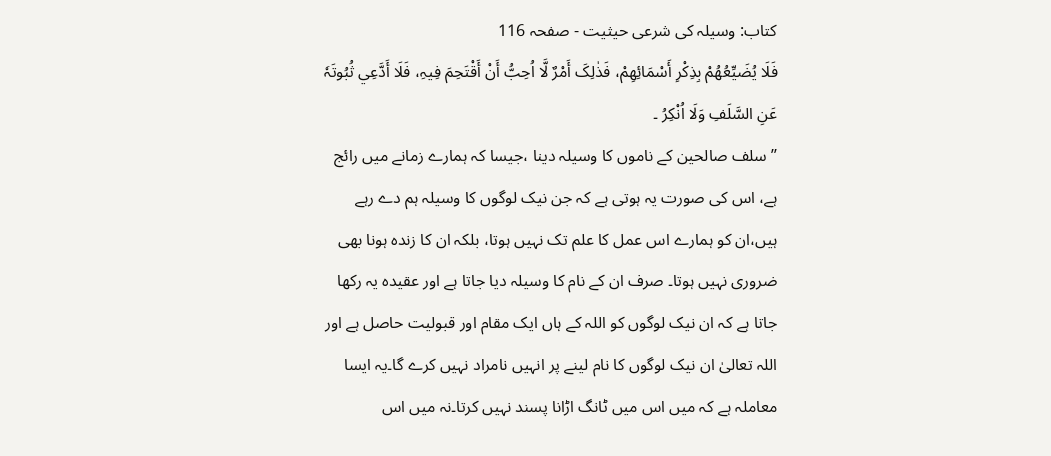کتاب: وسیلہ کی شرعی حیثیت - صفحہ 116
فَلَا یُضَیِّعُھُمْ بِذِکْرِ أَسْمَائِھِمْ، فَذٰلِکَ أَمْرٌ لَّا اُحِبُّ أَنْ أَقْتَحِمَ فِیہِ، فَلَا أَدَّعِي ثُبُوتَہٗ عَنِ السَّلَفِ وَلَا اُنْکِرُ ۔
’’سلف صالحین کے ناموں کا وسیلہ دینا ،جیسا کہ ہمارے زمانے میں رائج ہے، اس کی صورت یہ ہوتی ہے کہ جن نیک لوگوں کا وسیلہ ہم دے رہے ہیں،ان کو ہمارے اس عمل کا علم تک نہیں ہوتا، بلکہ ان کا زندہ ہونا بھی ضروری نہیں ہوتا۔ صرف ان کے نام کا وسیلہ دیا جاتا ہے اور عقیدہ یہ رکھا جاتا ہے کہ ان نیک لوگوں کو اللہ کے ہاں ایک مقام اور قبولیت حاصل ہے اور اللہ تعالیٰ ان نیک لوگوں کا نام لینے پر انہیں نامراد نہیں کرے گا۔یہ ایسا معاملہ ہے کہ میں اس میں ٹانگ اڑانا پسند نہیں کرتا۔نہ میں اس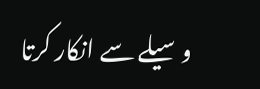وسیلے سے انکار کرتا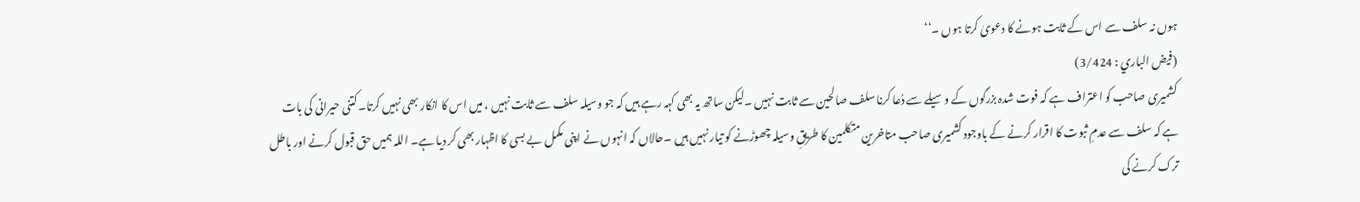ہوں نہ سلف سے اس کے ثابت ہونے کا دعویٰ کرتا ہوں ۔‘‘
(فیض الباري : 3/424)
کشمیری صاحب کو اعتراف ہے کہ فوت شدہ بزرگوں کے وسیلے سے دُعا کرنا سلف صالحین سے ثابت نہیں ۔لیکن ساتھ یہ بھی کہہ رہے ہیں کہ جو وسیلہ سلف سے ثابت نہیں ، میں اس کا انکار بھی نہیں کرتا۔کتنی حیرانی کی بات ہے کہ سلف سے عدمِ ثبوت کا اقرار کرنے کے باوجود کشمیری صاحب متاخرین متکلمین کا طریقِ وسیلہ چھوڑنے کو تیار نہیں ہیں ۔حالاں کہ انہوں نے اپنی مکمل بے بسی کا اظہار بھی کر دیا ہے۔ اللہ ہمیں حق قبول کرنے اور باطل ترک کرنے کی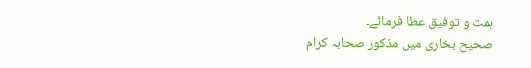ہمت و توفیق عطا فرمائے۔
صحیح بخاری میں مذکور صحابہ کرام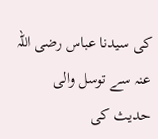کی سیدنا عباس رضی اللہ عنہ سے توسل والی حدیث کی